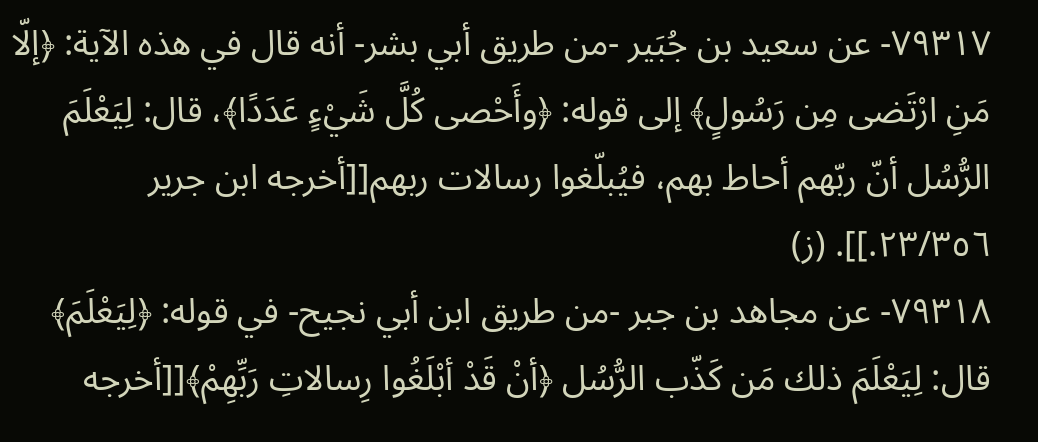٧٩٣١٧- عن سعيد بن جُبَير -من طريق أبي بشر- أنه قال في هذه الآية: ﴿إلّا مَنِ ارْتَضى مِن رَسُولٍ﴾ إلى قوله: ﴿وأَحْصى كُلَّ شَيْءٍ عَدَدًا﴾، قال: لِيَعْلَمَ الرُّسُل أنّ ربّهم أحاط بهم، فيُبلّغوا رسالات ربهم[[أخرجه ابن جرير ٢٣/٣٥٦.]]. (ز)
٧٩٣١٨- عن مجاهد بن جبر -من طريق ابن أبي نجيح- في قوله: ﴿لِيَعْلَمَ﴾ قال: لِيَعْلَمَ ذلك مَن كَذّب الرُّسُل ﴿أنْ قَدْ أبْلَغُوا رِسالاتِ رَبِّهِمْ﴾[[أخرجه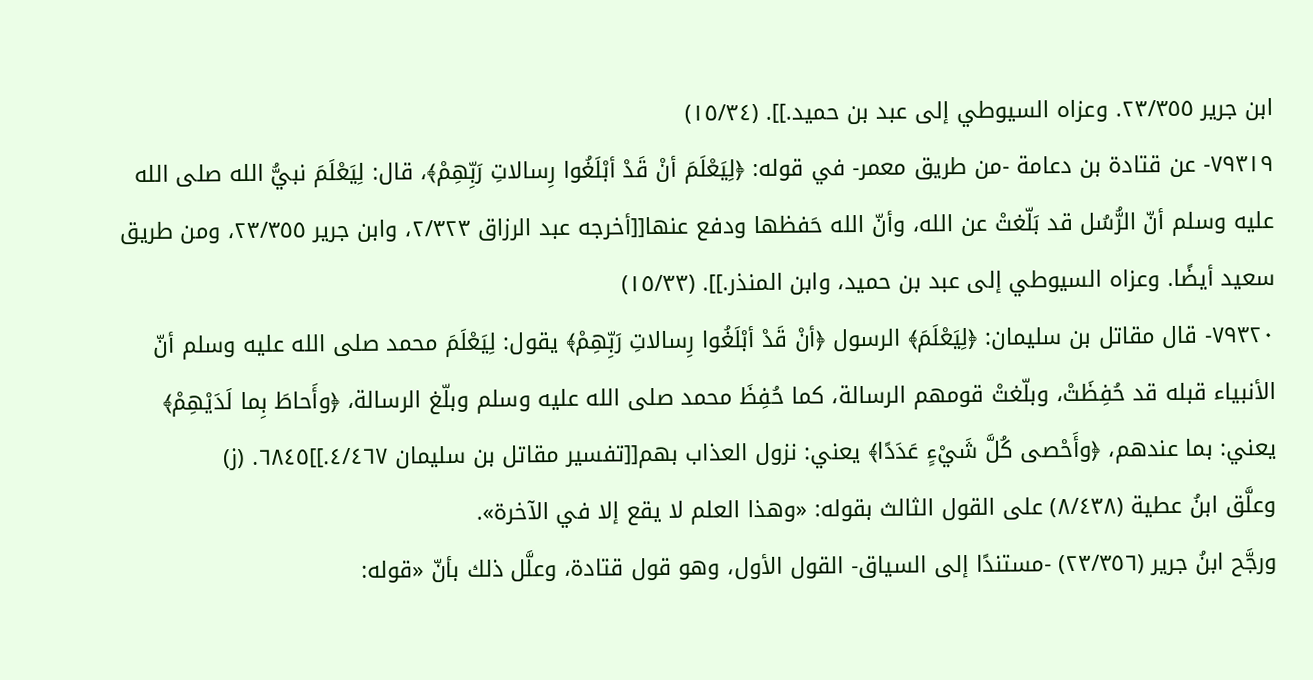ابن جرير ٢٣/٣٥٥. وعزاه السيوطي إلى عبد بن حميد.]]. (١٥/٣٤)
٧٩٣١٩- عن قتادة بن دعامة -من طريق معمر- في قوله: ﴿لِيَعْلَمَ أنْ قَدْ أبْلَغُوا رِسالاتِ رَبِّهِمْ﴾، قال: لِيَعْلَمَ نبيُّ الله صلى الله عليه وسلم أنّ الرُّسُل قد بَلّغتْ عن الله، وأنّ الله حَفظها ودفع عنها[[أخرجه عبد الرزاق ٢/٣٢٣، وابن جرير ٢٣/٣٥٥، ومن طريق سعيد أيضًا. وعزاه السيوطي إلى عبد بن حميد، وابن المنذر.]]. (١٥/٣٣)
٧٩٣٢٠- قال مقاتل بن سليمان: ﴿لِيَعْلَمَ﴾ الرسول ﴿أنْ قَدْ أبْلَغُوا رِسالاتِ رَبِّهِمْ﴾ يقول: لِيَعْلَمَ محمد صلى الله عليه وسلم أنّ الأنبياء قبله قد حُفِظَتْ، وبلّغتْ قومهم الرسالة، كما حُفِظَ محمد صلى الله عليه وسلم وبلّغ الرسالة، ﴿وأَحاطَ بِما لَدَيْهِمْ﴾ يعني: بما عندهم، ﴿وأَحْصى كُلَّ شَيْءٍ عَدَدًا﴾ يعني: نزول العذاب بهم[[تفسير مقاتل بن سليمان ٤/٤٦٧.]]٦٨٤٥. (ز)
وعلَّق ابنُ عطية (٨/٤٣٨) على القول الثالث بقوله: «وهذا العلم لا يقع إلا في الآخرة».
ورجَّح ابنُ جرير (٢٣/٣٥٦) -مستندًا إلى السياق- القول الأول، وهو قول قتادة، وعلَّل ذلك بأنّ «قوله: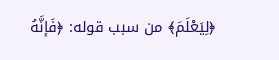﴿لِيَعْلَمَ﴾ من سبب قوله: ﴿فَإنَّهُ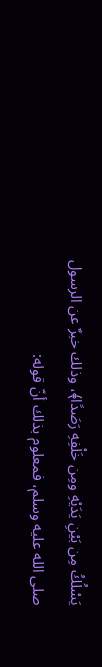يَسْلُكُ مِن بَيْنِ يَدَيْهِ ومِن خَلْفِهِ رَصَدًا﴾، وذلك خبرٌ عن الرسول صلى الله عليه وسلم، فمعلوم بذلك أنّ قوله: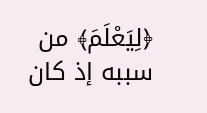﴿لِيَعْلَمَ﴾ من سببه إذ كان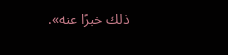ذلك خبرًا عنه».